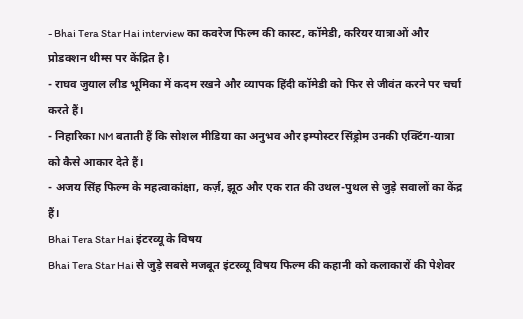- Bhai Tera Star Hai interview का कवरेज फिल्म की कास्ट, कॉमेडी, करियर यात्राओं और प्रोडक्शन थीम्स पर केंद्रित है।
- राघव जुयाल लीड भूमिका में कदम रखने और व्यापक हिंदी कॉमेडी को फिर से जीवंत करने पर चर्चा करते हैं।
- निहारिका NM बताती हैं कि सोशल मीडिया का अनुभव और इम्पोस्टर सिंड्रोम उनकी एक्टिंग-यात्रा को कैसे आकार देते हैं।
- अजय सिंह फिल्म के महत्वाकांक्षा, कर्ज़, झूठ और एक रात की उथल-पुथल से जुड़े सवालों का केंद्र हैं।
Bhai Tera Star Hai इंटरव्यू के विषय
Bhai Tera Star Hai से जुड़े सबसे मजबूत इंटरव्यू विषय फिल्म की कहानी को कलाकारों की पेशेवर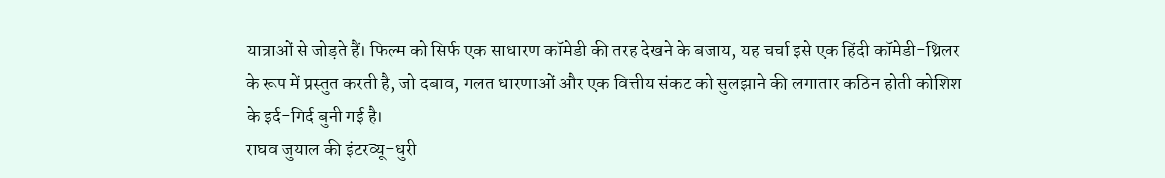यात्राओं से जोड़ते हैं। फिल्म को सिर्फ एक साधारण कॉमेडी की तरह देखने के बजाय, यह चर्चा इसे एक हिंदी कॉमेडी-थ्रिलर के रूप में प्रस्तुत करती है, जो दबाव, गलत धारणाओं और एक वित्तीय संकट को सुलझाने की लगातार कठिन होती कोशिश के इर्द-गिर्द बुनी गई है।
राघव जुयाल की इंटरव्यू-धुरी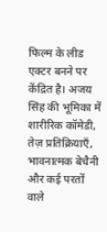फिल्म के लीड एक्टर बनने पर केंद्रित है। अजय सिंह की भूमिका में शारीरिक कॉमेडी, तेज़ प्रतिक्रियाएँ, भावनात्मक बेचैनी और कई परतों वाले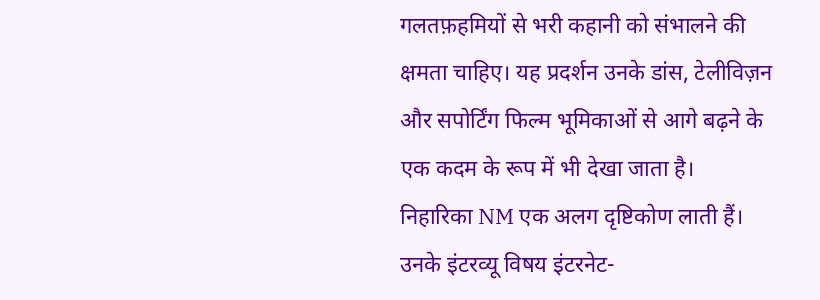गलतफ़हमियों से भरी कहानी को संभालने की क्षमता चाहिए। यह प्रदर्शन उनके डांस, टेलीविज़न और सपोर्टिंग फिल्म भूमिकाओं से आगे बढ़ने के एक कदम के रूप में भी देखा जाता है।
निहारिका NM एक अलग दृष्टिकोण लाती हैं। उनके इंटरव्यू विषय इंटरनेट-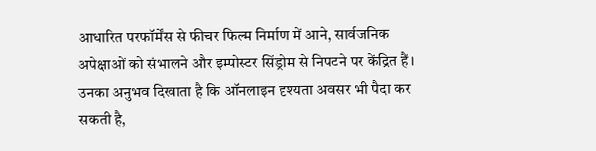आधारित परफॉर्मेंस से फीचर फिल्म निर्माण में आने, सार्वजनिक अपेक्षाओं को संभालने और इम्पोस्टर सिंड्रोम से निपटने पर केंद्रित हैं। उनका अनुभव दिखाता है कि ऑनलाइन दृश्यता अवसर भी पैदा कर सकती है,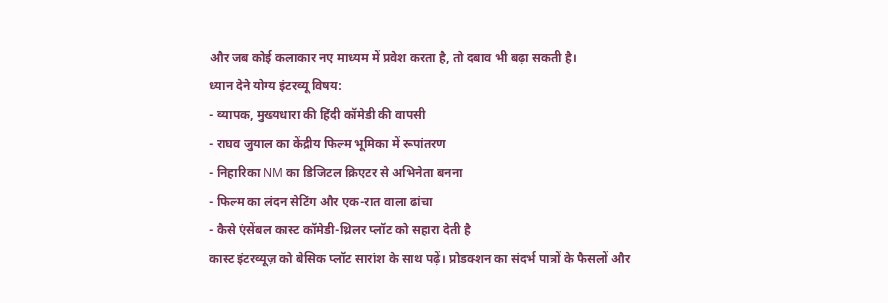और जब कोई कलाकार नए माध्यम में प्रवेश करता है, तो दबाव भी बढ़ा सकती है।
ध्यान देने योग्य इंटरव्यू विषय:
- व्यापक, मुख्यधारा की हिंदी कॉमेडी की वापसी
- राघव जुयाल का केंद्रीय फिल्म भूमिका में रूपांतरण
- निहारिका NM का डिजिटल क्रिएटर से अभिनेता बनना
- फिल्म का लंदन सेटिंग और एक-रात वाला ढांचा
- कैसे एंसेंबल कास्ट कॉमेडी-थ्रिलर प्लॉट को सहारा देती है
कास्ट इंटरव्यूज़ को बेसिक प्लॉट सारांश के साथ पढ़ें। प्रोडक्शन का संदर्भ पात्रों के फैसलों और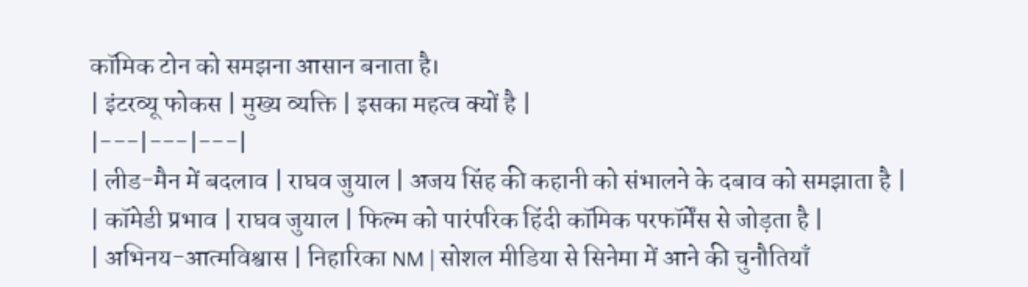कॉमिक टोन को समझना आसान बनाता है।
| इंटरव्यू फोकस | मुख्य व्यक्ति | इसका महत्व क्यों है |
|---|---|---|
| लीड-मैन में बदलाव | राघव जुयाल | अजय सिंह की कहानी को संभालने के दबाव को समझाता है |
| कॉमेडी प्रभाव | राघव जुयाल | फिल्म को पारंपरिक हिंदी कॉमिक परफॉर्मेंस से जोड़ता है |
| अभिनय-आत्मविश्वास | निहारिका NM | सोशल मीडिया से सिनेमा में आने की चुनौतियाँ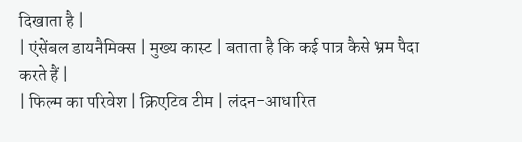दिखाता है |
| एंसेंबल डायनैमिक्स | मुख्य कास्ट | बताता है कि कई पात्र कैसे भ्रम पैदा करते हैं |
| फिल्म का परिवेश | क्रिएटिव टीम | लंदन-आधारित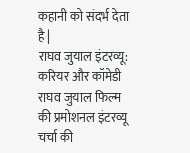कहानी को संदर्भ देता है |
राघव जुयाल इंटरव्यू: करियर और कॉमेडी
राघव जुयाल फिल्म की प्रमोशनल इंटरव्यू चर्चा की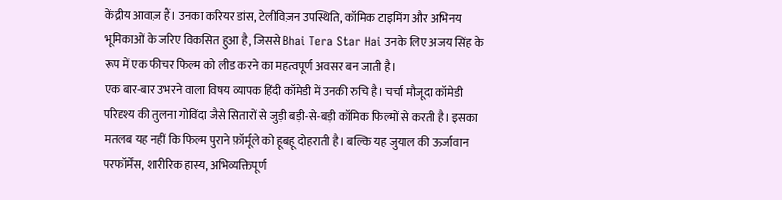केंद्रीय आवाज़ हैं। उनका करियर डांस, टेलीविज़न उपस्थिति, कॉमिक टाइमिंग और अभिनय भूमिकाओं के जरिए विकसित हुआ है, जिससे Bhai Tera Star Hai उनके लिए अजय सिंह के रूप में एक फीचर फिल्म को लीड करने का महत्वपूर्ण अवसर बन जाती है।
एक बार-बार उभरने वाला विषय व्यापक हिंदी कॉमेडी में उनकी रुचि है। चर्चा मौजूदा कॉमेडी परिदृश्य की तुलना गोविंदा जैसे सितारों से जुड़ी बड़ी-से-बड़ी कॉमिक फिल्मों से करती है। इसका मतलब यह नहीं कि फिल्म पुराने फ़ॉर्मूले को हूबहू दोहराती है। बल्कि यह जुयाल की ऊर्जावान परफॉर्मेंस, शारीरिक हास्य, अभिव्यक्तिपूर्ण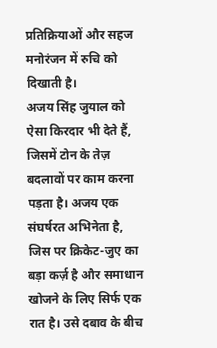प्रतिक्रियाओं और सहज मनोरंजन में रुचि को दिखाती है।
अजय सिंह जुयाल को ऐसा किरदार भी देते हैं, जिसमें टोन के तेज़ बदलावों पर काम करना पड़ता है। अजय एक संघर्षरत अभिनेता है, जिस पर क्रिकेट-जुए का बड़ा कर्ज़ है और समाधान खोजने के लिए सिर्फ एक रात है। उसे दबाव के बीच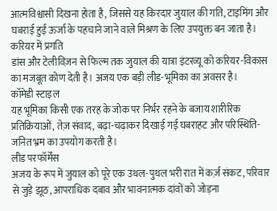आत्मविश्वासी दिखना होता है, जिससे यह किरदार जुयाल की गति, टाइमिंग और घबराई हुई ऊर्जा के पहचाने जाने वाले मिश्रण के लिए उपयुक्त बन जाता है।
करियर में प्रगति
डांस और टेलीविज़न से फिल्म तक जुयाल की यात्रा इंटरव्यू को करियर-विकास का मजबूत कोण देती है। अजय एक बड़ी लीड-भूमिका का अवसर है।
कॉमेडी स्टाइल
यह भूमिका किसी एक तरह के जोक पर निर्भर रहने के बजाय शारीरिक प्रतिक्रियाओं, तेज़ संवाद, बढ़ा-चढ़ाकर दिखाई गई घबराहट और परिस्थिति-जनित भ्रम का उपयोग करती है।
लीड परफॉर्मेंस
अजय के रूप में जुयाल को पूरे एक उथल-पुथल भरी रात में कर्ज़ संकट, परिवार से जुड़े झूठ, आपराधिक दबाव और भावनात्मक दांवों को जोड़ना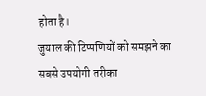होता है।
जुयाल की टिप्पणियों को समझने का सबसे उपयोगी तरीका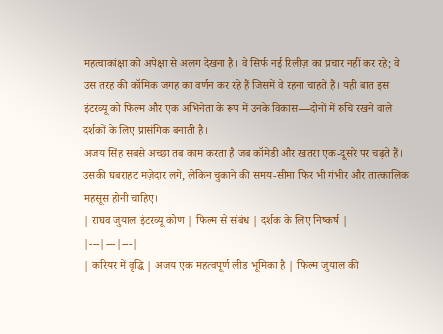महत्वाकांक्षा को अपेक्षा से अलग देखना है। वे सिर्फ नई रिलीज़ का प्रचार नहीं कर रहे; वे उस तरह की कॉमिक जगह का वर्णन कर रहे हैं जिसमें वे रहना चाहते हैं। यही बात इस इंटरव्यू को फिल्म और एक अभिनेता के रूप में उनके विकास—दोनों में रुचि रखने वाले दर्शकों के लिए प्रासंगिक बनाती है।
अजय सिंह सबसे अच्छा तब काम करता है जब कॉमेडी और खतरा एक-दूसरे पर चढ़ते हैं। उसकी घबराहट मज़ेदार लगे, लेकिन चुकाने की समय-सीमा फिर भी गंभीर और तात्कालिक महसूस होनी चाहिए।
| राघव जुयाल इंटरव्यू कोण | फिल्म से संबंध | दर्शक के लिए निष्कर्ष |
|---|---|---|
| करियर में वृद्धि | अजय एक महत्वपूर्ण लीड भूमिका है | फिल्म जुयाल की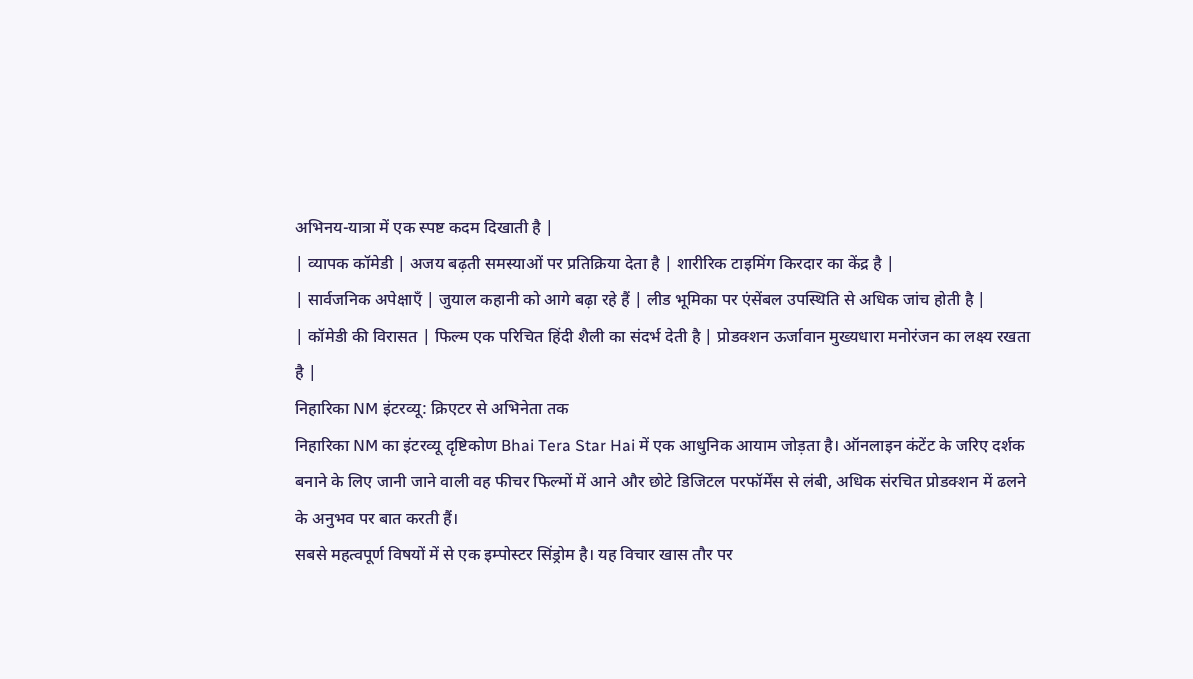अभिनय-यात्रा में एक स्पष्ट कदम दिखाती है |
| व्यापक कॉमेडी | अजय बढ़ती समस्याओं पर प्रतिक्रिया देता है | शारीरिक टाइमिंग किरदार का केंद्र है |
| सार्वजनिक अपेक्षाएँ | जुयाल कहानी को आगे बढ़ा रहे हैं | लीड भूमिका पर एंसेंबल उपस्थिति से अधिक जांच होती है |
| कॉमेडी की विरासत | फिल्म एक परिचित हिंदी शैली का संदर्भ देती है | प्रोडक्शन ऊर्जावान मुख्यधारा मनोरंजन का लक्ष्य रखता है |
निहारिका NM इंटरव्यू: क्रिएटर से अभिनेता तक
निहारिका NM का इंटरव्यू दृष्टिकोण Bhai Tera Star Hai में एक आधुनिक आयाम जोड़ता है। ऑनलाइन कंटेंट के जरिए दर्शक बनाने के लिए जानी जाने वाली वह फीचर फिल्मों में आने और छोटे डिजिटल परफॉर्मेंस से लंबी, अधिक संरचित प्रोडक्शन में ढलने के अनुभव पर बात करती हैं।
सबसे महत्वपूर्ण विषयों में से एक इम्पोस्टर सिंड्रोम है। यह विचार खास तौर पर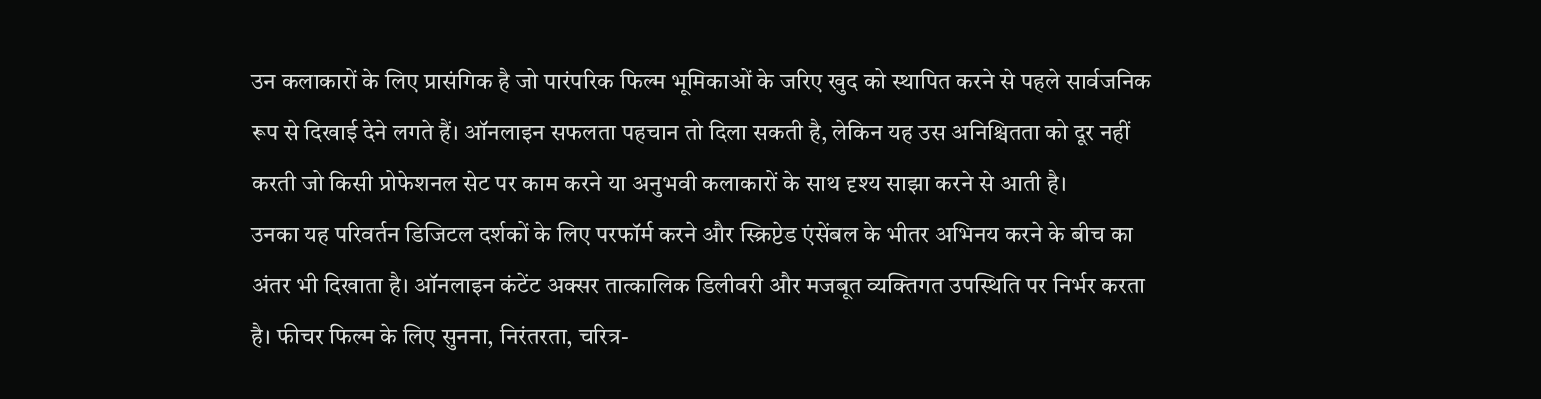उन कलाकारों के लिए प्रासंगिक है जो पारंपरिक फिल्म भूमिकाओं के जरिए खुद को स्थापित करने से पहले सार्वजनिक रूप से दिखाई देने लगते हैं। ऑनलाइन सफलता पहचान तो दिला सकती है, लेकिन यह उस अनिश्चितता को दूर नहीं करती जो किसी प्रोफेशनल सेट पर काम करने या अनुभवी कलाकारों के साथ दृश्य साझा करने से आती है।
उनका यह परिवर्तन डिजिटल दर्शकों के लिए परफॉर्म करने और स्क्रिप्टेड एंसेंबल के भीतर अभिनय करने के बीच का अंतर भी दिखाता है। ऑनलाइन कंटेंट अक्सर तात्कालिक डिलीवरी और मजबूत व्यक्तिगत उपस्थिति पर निर्भर करता है। फीचर फिल्म के लिए सुनना, निरंतरता, चरित्र-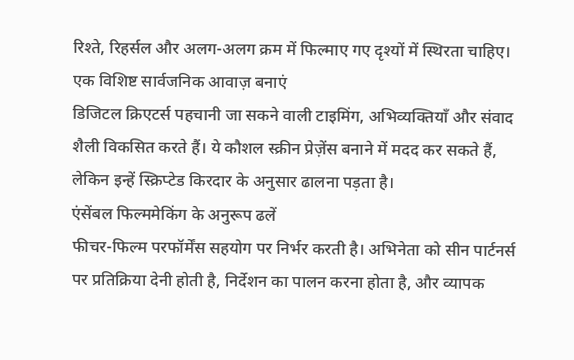रिश्ते, रिहर्सल और अलग-अलग क्रम में फिल्माए गए दृश्यों में स्थिरता चाहिए।
एक विशिष्ट सार्वजनिक आवाज़ बनाएं
डिजिटल क्रिएटर्स पहचानी जा सकने वाली टाइमिंग, अभिव्यक्तियाँ और संवाद शैली विकसित करते हैं। ये कौशल स्क्रीन प्रेज़ेंस बनाने में मदद कर सकते हैं, लेकिन इन्हें स्क्रिप्टेड किरदार के अनुसार ढालना पड़ता है।
एंसेंबल फिल्ममेकिंग के अनुरूप ढलें
फीचर-फिल्म परफॉर्मेंस सहयोग पर निर्भर करती है। अभिनेता को सीन पार्टनर्स पर प्रतिक्रिया देनी होती है, निर्देशन का पालन करना होता है, और व्यापक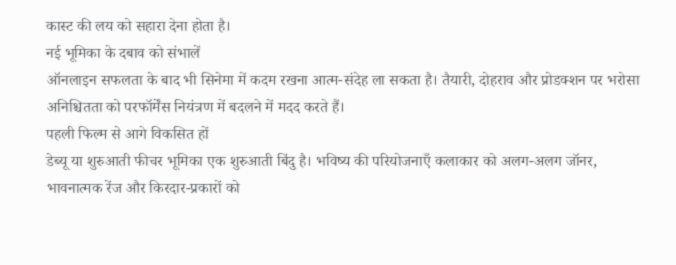कास्ट की लय को सहारा देना होता है।
नई भूमिका के दबाव को संभालें
ऑनलाइन सफलता के बाद भी सिनेमा में कदम रखना आत्म-संदेह ला सकता है। तैयारी, दोहराव और प्रोडक्शन पर भरोसा अनिश्चितता को परफॉर्मेंस नियंत्रण में बदलने में मदद करते हैं।
पहली फिल्म से आगे विकसित हों
डेब्यू या शुरुआती फीचर भूमिका एक शुरुआती बिंदु है। भविष्य की परियोजनाएँ कलाकार को अलग-अलग जॉनर, भावनात्मक रेंज और किरदार-प्रकारों को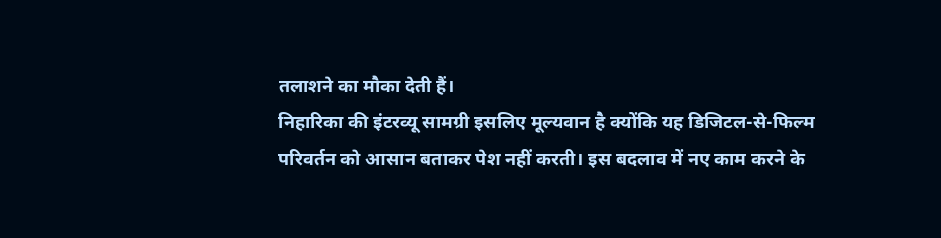तलाशने का मौका देती हैं।
निहारिका की इंटरव्यू सामग्री इसलिए मूल्यवान है क्योंकि यह डिजिटल-से-फिल्म परिवर्तन को आसान बताकर पेश नहीं करती। इस बदलाव में नए काम करने के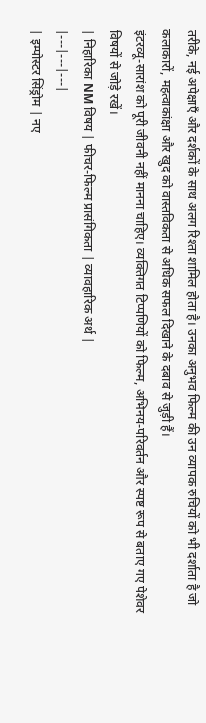तरीके, नई अपेक्षाएँ और दर्शकों के साथ अलग रिश्ता शामिल होता है। उनका अनुभव फिल्म की उन व्यापक रुचियों को भी दर्शाता है जो कलाकारों, महत्वाकांक्षा और खुद को वास्तविकता से अधिक सफल दिखाने के दबाव से जुड़ी हैं।
इंटरव्यू-सारांश को पूरी जीवनी नहीं मानना चाहिए। व्यक्तिगत टिप्पणियों को फिल्म, अभिनय-परिवर्तन और स्पष्ट रूप से बताए गए पेशेवर विषयों से जोड़े रखें।
| निहारिका NM विषय | फीचर-फिल्म प्रासंगिकता | व्यावहारिक अर्थ |
|---|---|---|
| इम्पोस्टर सिंड्रोम | नए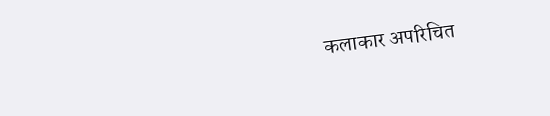कलाकार अपरिचित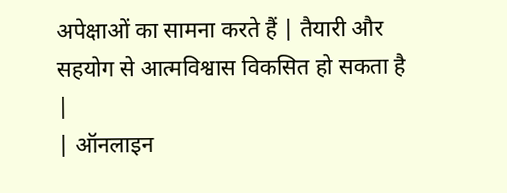अपेक्षाओं का सामना करते हैं | तैयारी और सहयोग से आत्मविश्वास विकसित हो सकता है |
| ऑनलाइन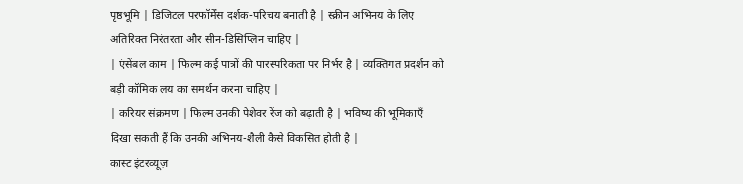पृष्ठभूमि | डिजिटल परफॉर्मेंस दर्शक-परिचय बनाती है | स्क्रीन अभिनय के लिए अतिरिक्त निरंतरता और सीन-डिसिप्लिन चाहिए |
| एंसेंबल काम | फिल्म कई पात्रों की पारस्परिकता पर निर्भर है | व्यक्तिगत प्रदर्शन को बड़ी कॉमिक लय का समर्थन करना चाहिए |
| करियर संक्रमण | फिल्म उनकी पेशेवर रेंज को बढ़ाती है | भविष्य की भूमिकाएँ दिखा सकती हैं कि उनकी अभिनय-शैली कैसे विकसित होती है |
कास्ट इंटरव्यूज़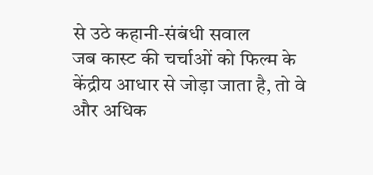से उठे कहानी-संबंधी सवाल
जब कास्ट की चर्चाओं को फिल्म के केंद्रीय आधार से जोड़ा जाता है, तो वे और अधिक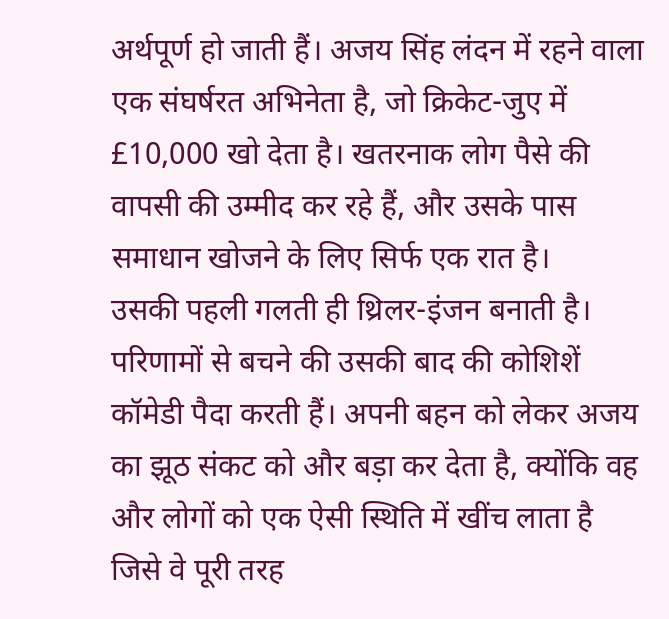अर्थपूर्ण हो जाती हैं। अजय सिंह लंदन में रहने वाला एक संघर्षरत अभिनेता है, जो क्रिकेट-जुए में £10,000 खो देता है। खतरनाक लोग पैसे की वापसी की उम्मीद कर रहे हैं, और उसके पास समाधान खोजने के लिए सिर्फ एक रात है।
उसकी पहली गलती ही थ्रिलर-इंजन बनाती है। परिणामों से बचने की उसकी बाद की कोशिशें कॉमेडी पैदा करती हैं। अपनी बहन को लेकर अजय का झूठ संकट को और बड़ा कर देता है, क्योंकि वह और लोगों को एक ऐसी स्थिति में खींच लाता है जिसे वे पूरी तरह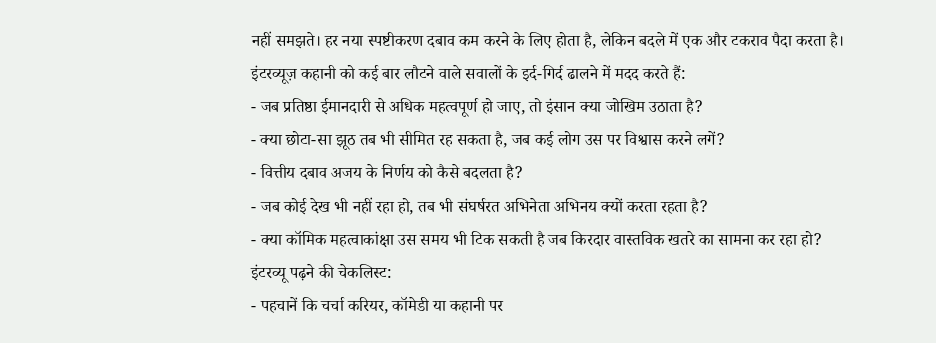नहीं समझते। हर नया स्पष्टीकरण दबाव कम करने के लिए होता है, लेकिन बदले में एक और टकराव पैदा करता है।
इंटरव्यूज़ कहानी को कई बार लौटने वाले सवालों के इर्द-गिर्द ढालने में मदद करते हैं:
- जब प्रतिष्ठा ईमानदारी से अधिक महत्वपूर्ण हो जाए, तो इंसान क्या जोखिम उठाता है?
- क्या छोटा-सा झूठ तब भी सीमित रह सकता है, जब कई लोग उस पर विश्वास करने लगें?
- वित्तीय दबाव अजय के निर्णय को कैसे बदलता है?
- जब कोई देख भी नहीं रहा हो, तब भी संघर्षरत अभिनेता अभिनय क्यों करता रहता है?
- क्या कॉमिक महत्वाकांक्षा उस समय भी टिक सकती है जब किरदार वास्तविक खतरे का सामना कर रहा हो?
इंटरव्यू पढ़ने की चेकलिस्ट:
- पहचानें कि चर्चा करियर, कॉमेडी या कहानी पर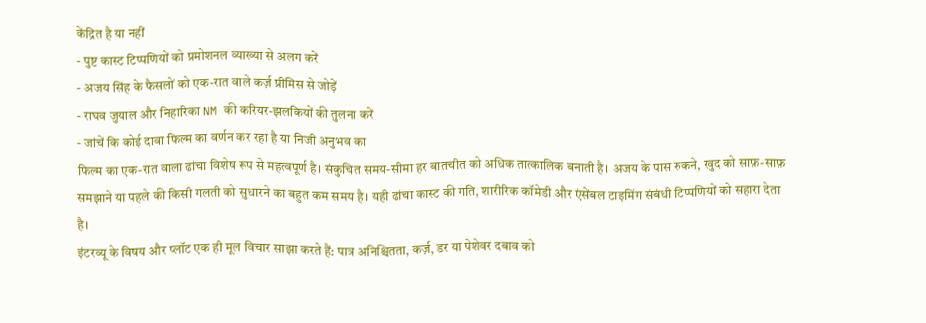केंद्रित है या नहीं
- पुष्ट कास्ट टिप्पणियों को प्रमोशनल व्याख्या से अलग करें
- अजय सिंह के फैसलों को एक-रात वाले कर्ज़ प्रीमिस से जोड़ें
- राघव जुयाल और निहारिका NM की करियर-झलकियों की तुलना करें
- जांचें कि कोई दावा फिल्म का वर्णन कर रहा है या निजी अनुभव का
फिल्म का एक-रात वाला ढांचा विशेष रूप से महत्वपूर्ण है। संकुचित समय-सीमा हर बातचीत को अधिक तात्कालिक बनाती है। अजय के पास रुकने, खुद को साफ़-साफ़ समझाने या पहले की किसी गलती को सुधारने का बहुत कम समय है। यही ढांचा कास्ट की गति, शारीरिक कॉमेडी और एंसेंबल टाइमिंग संबंधी टिप्पणियों को सहारा देता है।
इंटरव्यू के विषय और प्लॉट एक ही मूल विचार साझा करते हैं: पात्र अनिश्चितता, कर्ज़, डर या पेशेवर दबाव को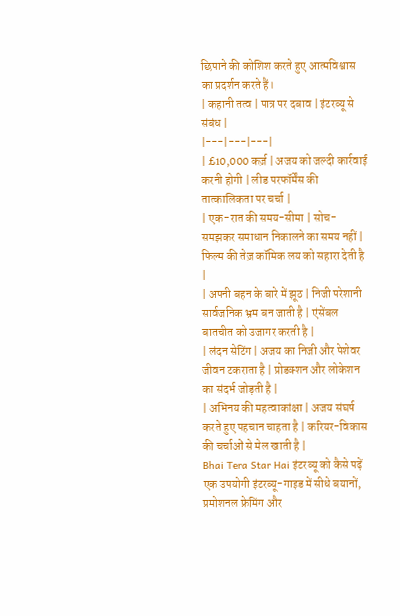छिपाने की कोशिश करते हुए आत्मविश्वास का प्रदर्शन करते हैं।
| कहानी तत्व | पात्र पर दबाव | इंटरव्यू से संबंध |
|---|---|---|
| £10,000 कर्ज़ | अजय को जल्दी कार्रवाई करनी होगी | लीड परफॉर्मेंस की तात्कालिकता पर चर्चा |
| एक-रात की समय-सीमा | सोच-समझकर समाधान निकालने का समय नहीं | फिल्म की तेज़ कॉमिक लय को सहारा देती है |
| अपनी बहन के बारे में झूठ | निजी परेशानी सार्वजनिक भ्रम बन जाती है | एंसेंबल बातचीत को उजागर करती है |
| लंदन सेटिंग | अजय का निजी और पेशेवर जीवन टकराता है | प्रोडक्शन और लोकेशन का संदर्भ जोड़ती है |
| अभिनय की महत्वाकांक्षा | अजय संघर्ष करते हुए पहचान चाहता है | करियर-विकास की चर्चाओं से मेल खाती है |
Bhai Tera Star Hai इंटरव्यू को कैसे पढ़ें
एक उपयोगी इंटरव्यू-गाइड में सीधे बयानों, प्रमोशनल फ्रेमिंग और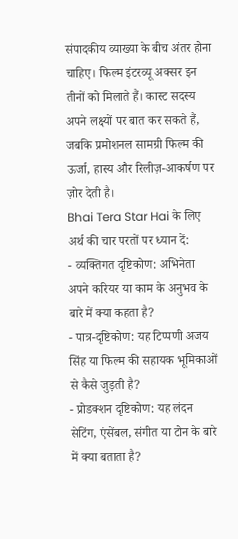संपादकीय व्याख्या के बीच अंतर होना चाहिए। फिल्म इंटरव्यू अक्सर इन तीनों को मिलाते हैं। कास्ट सदस्य अपने लक्ष्यों पर बात कर सकते हैं, जबकि प्रमोशनल सामग्री फिल्म की ऊर्जा, हास्य और रिलीज़-आकर्षण पर ज़ोर देती है।
Bhai Tera Star Hai के लिए अर्थ की चार परतों पर ध्यान दें:
- व्यक्तिगत दृष्टिकोण: अभिनेता अपने करियर या काम के अनुभव के बारे में क्या कहता है?
- पात्र-दृष्टिकोण: यह टिप्पणी अजय सिंह या फिल्म की सहायक भूमिकाओं से कैसे जुड़ती है?
- प्रोडक्शन दृष्टिकोण: यह लंदन सेटिंग, एंसेंबल, संगीत या टोन के बारे में क्या बताता है?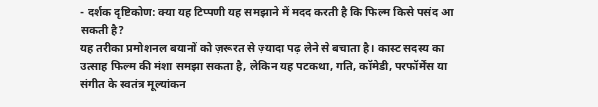- दर्शक दृष्टिकोण: क्या यह टिप्पणी यह समझाने में मदद करती है कि फिल्म किसे पसंद आ सकती है?
यह तरीका प्रमोशनल बयानों को ज़रूरत से ज़्यादा पढ़ लेने से बचाता है। कास्ट सदस्य का उत्साह फिल्म की मंशा समझा सकता है, लेकिन यह पटकथा, गति, कॉमेडी, परफॉर्मेंस या संगीत के स्वतंत्र मूल्यांकन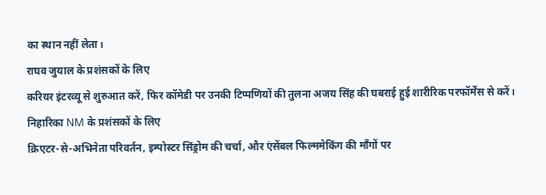का स्थान नहीं लेता।
राघव जुयाल के प्रशंसकों के लिए
करियर इंटरव्यू से शुरुआत करें, फिर कॉमेडी पर उनकी टिप्पणियों की तुलना अजय सिंह की घबराई हुई शारीरिक परफॉर्मेंस से करें।
निहारिका NM के प्रशंसकों के लिए
क्रिएटर-से-अभिनेता परिवर्तन, इम्पोस्टर सिंड्रोम की चर्चा, और एंसेंबल फिल्ममेकिंग की माँगों पर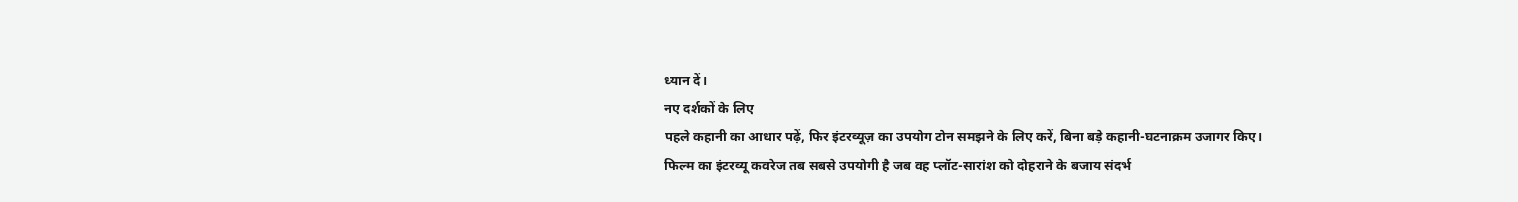ध्यान दें।
नए दर्शकों के लिए
पहले कहानी का आधार पढ़ें, फिर इंटरव्यूज़ का उपयोग टोन समझने के लिए करें, बिना बड़े कहानी-घटनाक्रम उजागर किए।
फिल्म का इंटरव्यू कवरेज तब सबसे उपयोगी है जब वह प्लॉट-सारांश को दोहराने के बजाय संदर्भ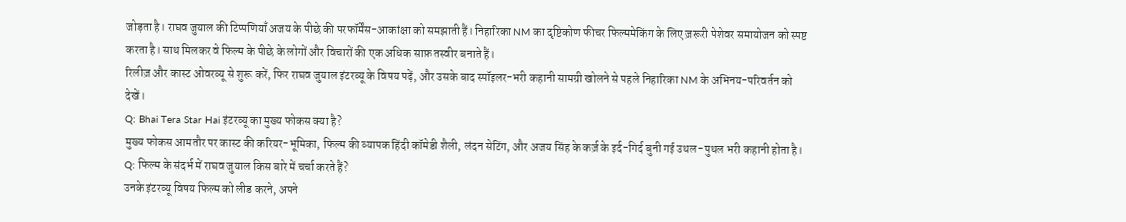जोड़ता है। राघव जुयाल की टिप्पणियाँ अजय के पीछे की परफॉर्मेंस-आकांक्षा को समझाती हैं। निहारिका NM का दृष्टिकोण फीचर फिल्ममेकिंग के लिए ज़रूरी पेशेवर समायोजन को स्पष्ट करता है। साथ मिलकर वे फिल्म के पीछे के लोगों और विचारों की एक अधिक साफ़ तस्वीर बनाते हैं।
रिलीज़ और कास्ट ओवरव्यू से शुरू करें, फिर राघव जुयाल इंटरव्यू के विषय पढ़ें, और उसके बाद स्पॉइलर-भरी कहानी सामग्री खोलने से पहले निहारिका NM के अभिनय-परिवर्तन को देखें।
Q: Bhai Tera Star Hai इंटरव्यू का मुख्य फोकस क्या है?
मुख्य फोकस आमतौर पर कास्ट की करियर-भूमिका, फिल्म की व्यापक हिंदी कॉमेडी शैली, लंदन सेटिंग, और अजय सिंह के कर्ज़ के इर्द-गिर्द बुनी गई उथल-पुथल भरी कहानी होता है।
Q: फिल्म के संदर्भ में राघव जुयाल किस बारे में चर्चा करते हैं?
उनके इंटरव्यू विषय फिल्म को लीड करने, अपने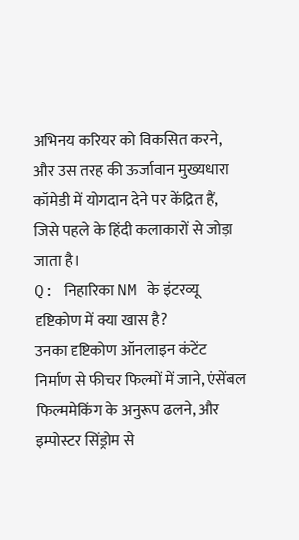अभिनय करियर को विकसित करने, और उस तरह की ऊर्जावान मुख्यधारा कॉमेडी में योगदान देने पर केंद्रित हैं, जिसे पहले के हिंदी कलाकारों से जोड़ा जाता है।
Q: निहारिका NM के इंटरव्यू दृष्टिकोण में क्या खास है?
उनका दृष्टिकोण ऑनलाइन कंटेंट निर्माण से फीचर फिल्मों में जाने, एंसेंबल फिल्ममेकिंग के अनुरूप ढलने, और इम्पोस्टर सिंड्रोम से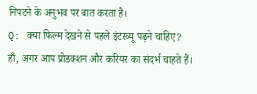निपटने के अनुभव पर बात करता है।
Q: क्या फिल्म देखने से पहले इंटरव्यू पढ़ने चाहिए?
हाँ, अगर आप प्रोडक्शन और करियर का संदर्भ चाहते हैं।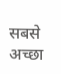सबसे अच्छा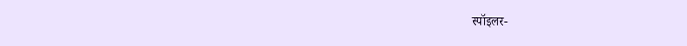स्पॉइलर-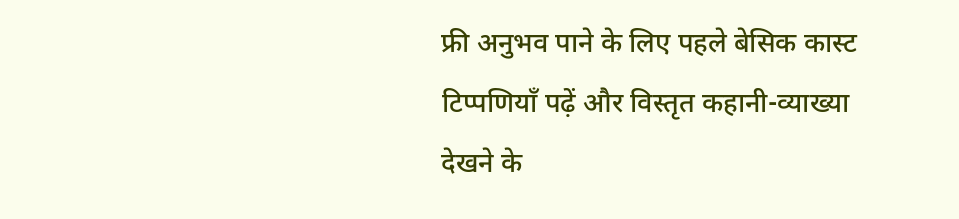फ्री अनुभव पाने के लिए पहले बेसिक कास्ट टिप्पणियाँ पढ़ें और विस्तृत कहानी-व्याख्या देखने के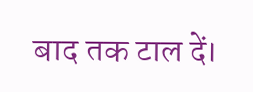बाद तक टाल दें।